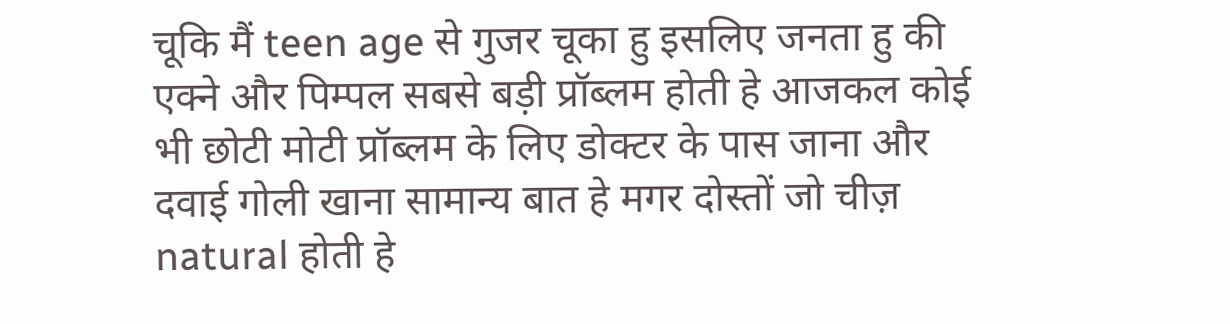चूकि मैं teen age से गुजर चूका हु इसलिए जनता हु की एक्ने और पिम्पल सबसे बड़ी प्रॉब्लम होती हे आजकल कोई भी छोटी मोटी प्रॉब्लम के लिए डोक्टर के पास जाना और दवाई गोली खाना सामान्य बात हे मगर दोस्तों जो चीज़ natural होती हे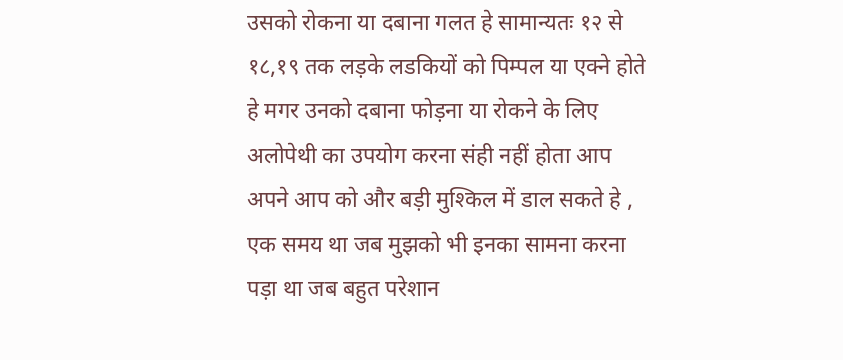उसको रोकना या दबाना गलत हे सामान्यतः १२ से १८,१९ तक लड़के लडकियों को पिम्पल या एक्ने होते हे मगर उनको दबाना फोड़ना या रोकने के लिए अलोपेथी का उपयोग करना संही नहीं होता आप अपने आप को और बड़ी मुश्किल में डाल सकते हे , एक समय था जब मुझको भी इनका सामना करना पड़ा था जब बहुत परेशान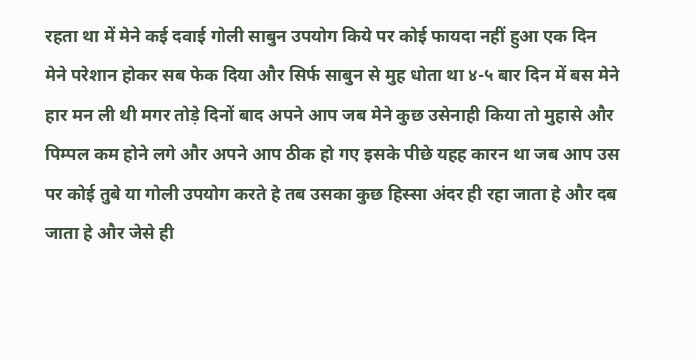रहता था में मेने कई दवाई गोली साबुन उपयोग किये पर कोई फायदा नहीं हुआ एक दिन मेने परेशान होकर सब फेक दिया और सिर्फ साबुन से मुह धोता था ४-५ बार दिन में बस मेने हार मन ली थी मगर तोड़े दिनों बाद अपने आप जब मेने कुछ उसेनाही किया तो मुहासे और पिम्पल कम होने लगे और अपने आप ठीक हो गए इसके पीछे यहह कारन था जब आप उस पर कोई तुबे या गोली उपयोग करते हे तब उसका कुछ हिस्सा अंदर ही रहा जाता हे और दब जाता हे और जेसे ही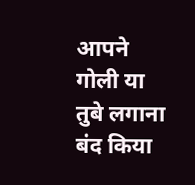आपने गोली या तुबे लगाना बंद किया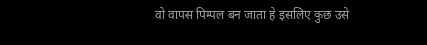वो वापस पिम्पल बन जाता हे इसलिए कुछ उसे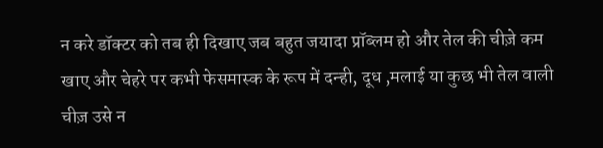न करे डॉक्टर को तब ही दिखाए जब बहुत जयादा प्रॉब्लम हो और तेल की चीज़े कम खाए और चेहरे पर कभी फेसमास्क के रूप में दन्ही, दूध ,मलाई या कुछ भी तेल वाली चीज़ उसे न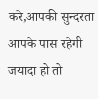करे,आपकी सुन्दरता आपके पास रहेगी जयादा हो तो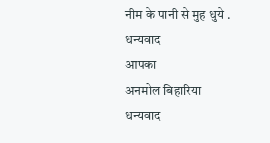नीम के पानी से मुह धुये .
धन्यवाद
आपका
अनमोल बिहारिया
धन्यवाद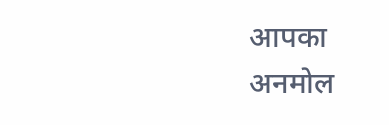आपका
अनमोल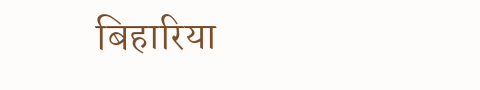बिहारिया